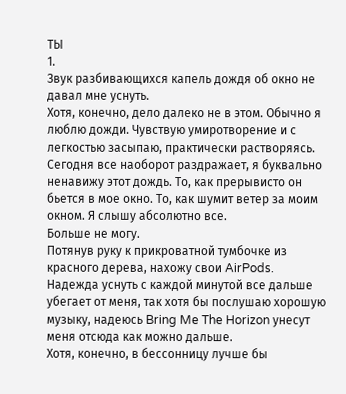ТЫ
1.
Звук разбивающихся капель дождя об окно не давал мне уснуть.
Хотя, конечно, дело далеко не в этом. Обычно я люблю дожди. Чувствую умиротворение и с легкостью засыпаю, практически растворяясь.
Сегодня все наоборот раздражает, я буквально ненавижу этот дождь. То, как прерывисто он бьется в мое окно. То, как шумит ветер за моим окном. Я слышу абсолютно все.
Больше не могу.
Потянув руку к прикроватной тумбочке из красного дерева, нахожу свои AirPods.
Надежда уснуть с каждой минутой все дальше убегает от меня, так хотя бы послушаю хорошую музыку, надеюсь Bring Me The Horizon унесут меня отсюда как можно дальше.
Хотя, конечно, в бессонницу лучше бы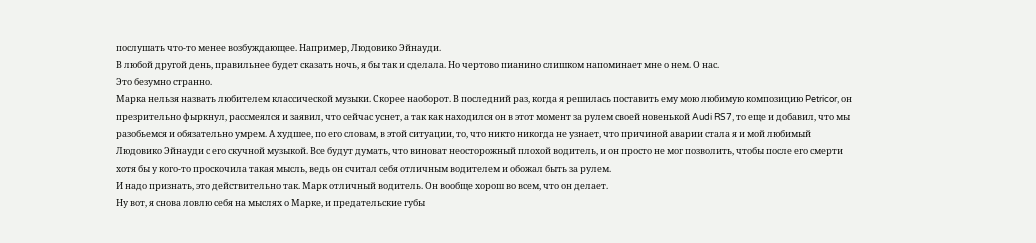послушать что-то менее возбуждающее. Например, Людовико Эйнауди.
В любой другой день, правильнее будет сказать ночь, я бы так и сделала. Но чертово пианино слишком напоминает мне о нем. О нас.
Это безумно странно.
Марка нельзя назвать любителем классической музыки. Скорее наоборот. В последний раз, когда я решилась поставить ему мою любимую композицию Petricor, он презрительно фыркнул, рассмеялся и заявил, что сейчас уснет, а так как находился он в этот момент за рулем своей новенькой Audi RS7, то еще и добавил, что мы разобьемся и обязательно умрем. А худшее, по его словам, в этой ситуации, то, что никто никогда не узнает, что причиной аварии стала я и мой любимый Людовико Эйнауди с его скучной музыкой. Все будут думать, что виноват неосторожный плохой водитель, и он просто не мог позволить, чтобы после его смерти хотя бы у кого-то проскочила такая мысль, ведь он считал себя отличным водителем и обожал быть за рулем.
И надо признать, это действительно так. Марк отличный водитель. Он вообще хорош во всем, что он делает.
Ну вот, я снова ловлю себя на мыслях о Марке, и предательские губы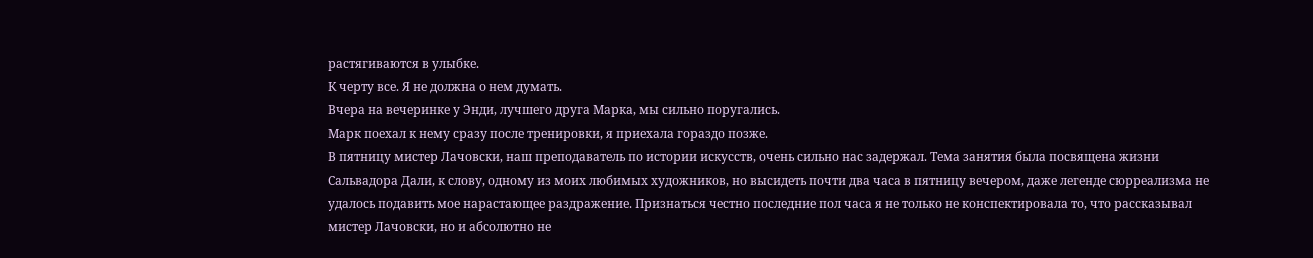растягиваются в улыбке.
К черту все. Я не должна о нем думать.
Вчера на вечеринке у Энди, лучшего друга Марка, мы сильно поругались.
Марк поехал к нему сразу после тренировки, я приехала гораздо позже.
В пятницу мистер Лачовски, наш преподаватель по истории искусств, очень сильно нас задержал. Тема занятия была посвящена жизни Сальвадора Дали, к слову, одному из моих любимых художников, но высидеть почти два часа в пятницу вечером, даже легенде сюрреализма не удалось подавить мое нарастающее раздражение. Признаться честно последние пол часа я не только не конспектировала то, что рассказывал мистер Лачовски, но и абсолютно не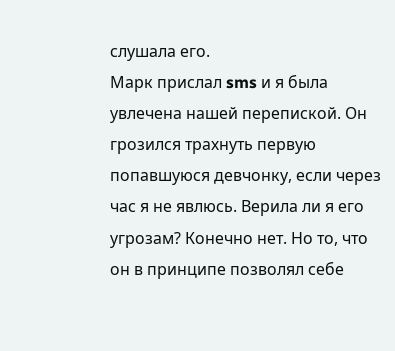слушала его.
Марк прислал sms и я была увлечена нашей перепиской. Он грозился трахнуть первую попавшуюся девчонку, если через час я не явлюсь. Верила ли я его угрозам? Конечно нет. Но то, что он в принципе позволял себе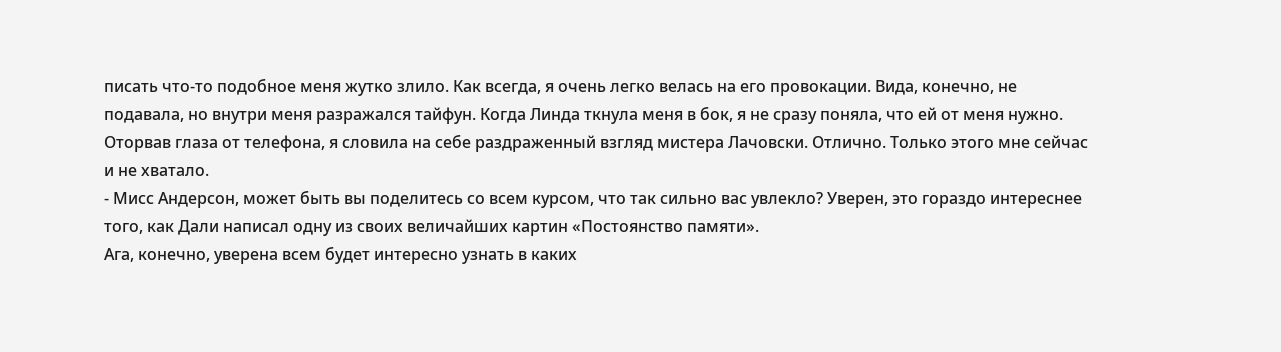писать что-то подобное меня жутко злило. Как всегда, я очень легко велась на его провокации. Вида, конечно, не подавала, но внутри меня разражался тайфун. Когда Линда ткнула меня в бок, я не сразу поняла, что ей от меня нужно. Оторвав глаза от телефона, я словила на себе раздраженный взгляд мистера Лачовски. Отлично. Только этого мне сейчас и не хватало.
- Мисс Андерсон, может быть вы поделитесь со всем курсом, что так сильно вас увлекло? Уверен, это гораздо интереснее того, как Дали написал одну из своих величайших картин «Постоянство памяти».
Ага, конечно, уверена всем будет интересно узнать в каких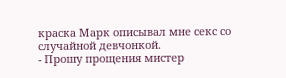краска Марк описывал мне секс со случайной девчонкой.
- Прошу прощения мистер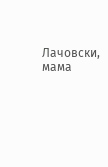Лачовски, мама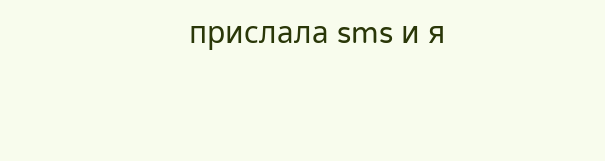прислала sms и я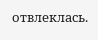отвлеклась.